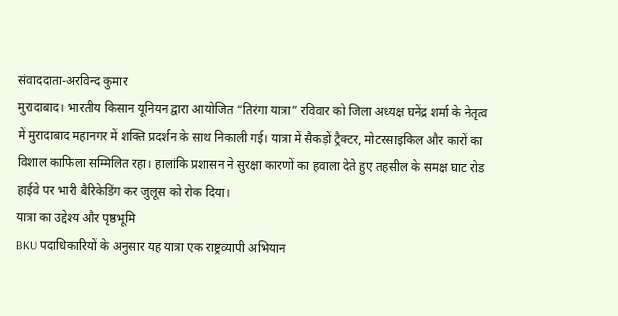संवाददाता-अरविन्द कुमार
मुरादाबाद। भारतीय किसान यूनियन द्वारा आयोजित “तिरंगा यात्रा” रविवार को जिला अध्यक्ष घनेंद्र शर्मा के नेतृत्व में मुरादाबाद महानगर में शक्ति प्रदर्शन के साथ निकाली गई। यात्रा में सैकड़ों ट्रैक्टर, मोटरसाइकिल और कारों का विशाल काफिला सम्मिलित रहा। हालांकि प्रशासन ने सुरक्षा कारणों का हवाला देते हुए तहसील के समक्ष घाट रोड हाईवे पर भारी बैरिकेडिंग कर जुलूस को रोक दिया।
यात्रा का उद्देश्य और पृष्ठभूमि
BKU पदाधिकारियों के अनुसार यह यात्रा एक राष्ट्रव्यापी अभियान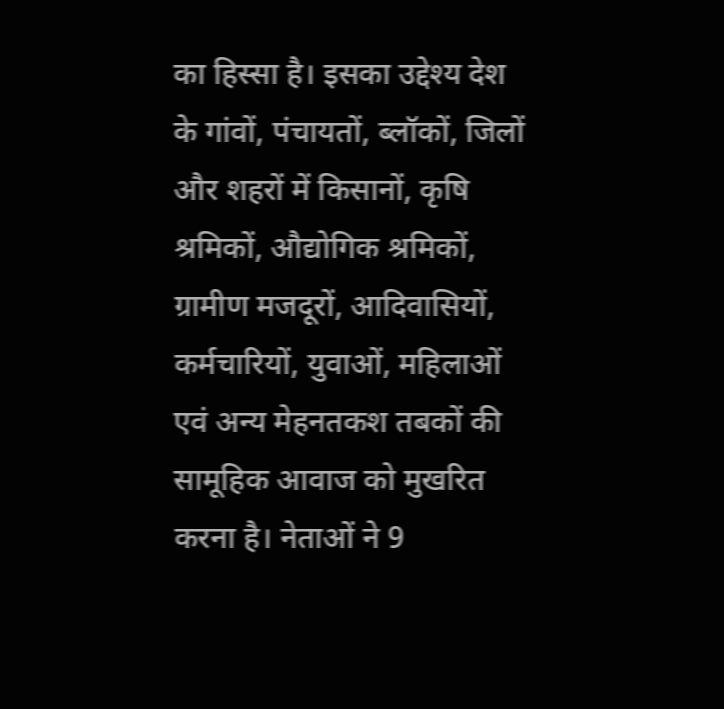का हिस्सा है। इसका उद्देश्य देश के गांवों, पंचायतों, ब्लॉकों, जिलों और शहरों में किसानों, कृषि श्रमिकों, औद्योगिक श्रमिकों, ग्रामीण मजदूरों, आदिवासियों, कर्मचारियों, युवाओं, महिलाओं एवं अन्य मेहनतकश तबकों की सामूहिक आवाज को मुखरित करना है। नेताओं ने 9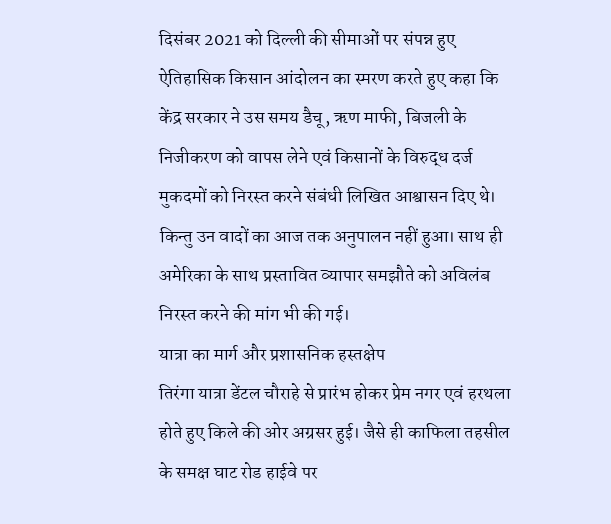दिसंबर 2021 को दिल्ली की सीमाओं पर संपन्न हुए ऐतिहासिक किसान आंदोलन का स्मरण करते हुए कहा कि केंद्र सरकार ने उस समय डैचू, ऋण माफी, बिजली के निजीकरण को वापस लेने एवं किसानों के विरुद्ध दर्ज मुकदमों को निरस्त करने संबंधी लिखित आश्वासन दिए थे। किन्तु उन वादों का आज तक अनुपालन नहीं हुआ। साथ ही अमेरिका के साथ प्रस्तावित व्यापार समझौते को अविलंब निरस्त करने की मांग भी की गई।
यात्रा का मार्ग और प्रशासनिक हस्तक्षेप
तिरंगा यात्रा डेंटल चौराहे से प्रारंभ होकर प्रेम नगर एवं हरथला होते हुए किले की ओर अग्रसर हुई। जैसे ही काफिला तहसील के समक्ष घाट रोड हाईवे पर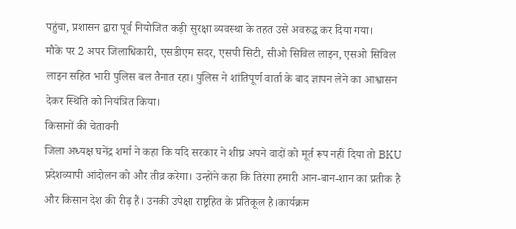पहुंचा, प्रशासन द्वारा पूर्व नियोजित कड़ी सुरक्षा व्यवस्था के तहत उसे अवरुद्ध कर दिया गया।
मौके पर 2 अपर जिलाधिकारी, एसडीएम सदर, एसपी सिटी, सीओ सिविल लाइन, एसओ सिविल लाइन सहित भारी पुलिस बल तैनात रहा। पुलिस ने शांतिपूर्ण वार्ता के बाद ज्ञापन लेने का आश्वासन देकर स्थिति को नियंत्रित किया।
किसानों की चेतावनी
जिला अध्यक्ष घनेंद्र शर्मा ने कहा कि यदि सरकार ने शीघ्र अपने वादों को मूर्त रूप नहीं दिया तो BKU प्रदेशव्यापी आंदोलन को और तीव्र करेगा। उन्होंने कहा कि तिरंगा हमारी आन-बान-शान का प्रतीक है और किसान देश की रीढ़ हैं। उनकी उपेक्षा राष्ट्रहित के प्रतिकूल है।कार्यक्रम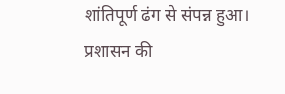शांतिपूर्ण ढंग से संपन्न हुआ। प्रशासन की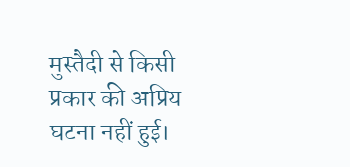मुस्तैदी से किसी प्रकार की अप्रिय घटना नहीं हुई।